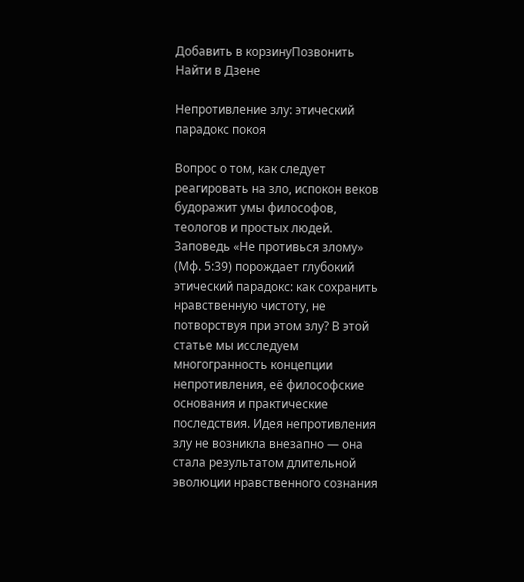Добавить в корзинуПозвонить
Найти в Дзене

Непротивление злу: этический парадокс покоя

Вопрос о том, как следует реагировать на зло, испокон веков будоражит умы философов, теологов и простых людей. Заповедь «Не противься злому» (Мф. 5:39) порождает глубокий этический парадокс: как сохранить нравственную чистоту, не потворствуя при этом злу? В этой статье мы исследуем многогранность концепции непротивления, её философские основания и практические последствия. Идея непротивления злу не возникла внезапно — она стала результатом длительной эволюции нравственного сознания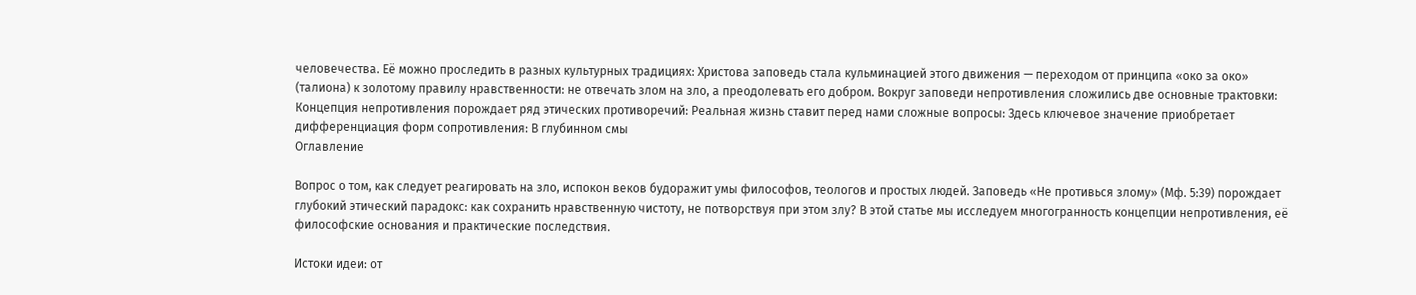человечества. Её можно проследить в разных культурных традициях: Христова заповедь стала кульминацией этого движения — переходом от принципа «око за око» (талиона) к золотому правилу нравственности: не отвечать злом на зло, а преодолевать его добром. Вокруг заповеди непротивления сложились две основные трактовки: Концепция непротивления порождает ряд этических противоречий: Реальная жизнь ставит перед нами сложные вопросы: Здесь ключевое значение приобретает дифференциация форм сопротивления: В глубинном смы
Оглавление

Вопрос о том, как следует реагировать на зло, испокон веков будоражит умы философов, теологов и простых людей. Заповедь «Не противься злому» (Мф. 5:39) порождает глубокий этический парадокс: как сохранить нравственную чистоту, не потворствуя при этом злу? В этой статье мы исследуем многогранность концепции непротивления, её философские основания и практические последствия.

Истоки идеи: от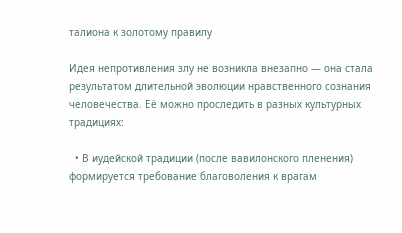талиона к золотому правилу

Идея непротивления злу не возникла внезапно — она стала результатом длительной эволюции нравственного сознания человечества. Её можно проследить в разных культурных традициях:

  • В иудейской традиции (после вавилонского пленения) формируется требование благоволения к врагам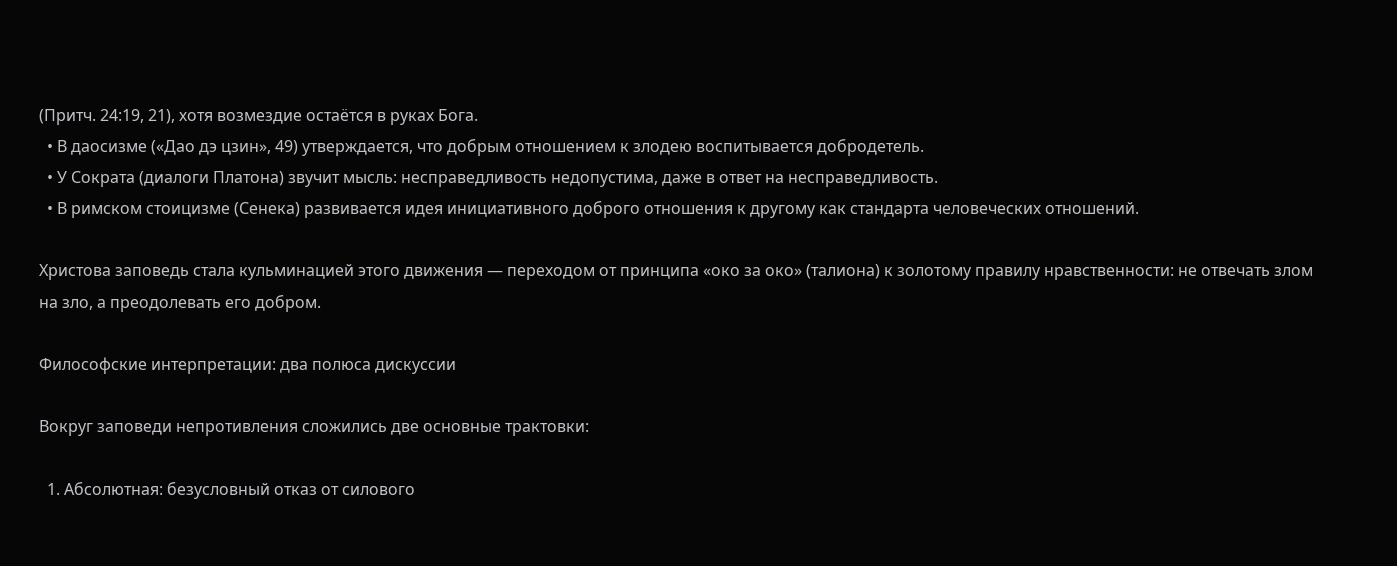(Притч. 24:19, 21), хотя возмездие остаётся в руках Бога.
  • В даосизме («Дао дэ цзин», 49) утверждается, что добрым отношением к злодею воспитывается добродетель.
  • У Сократа (диалоги Платона) звучит мысль: несправедливость недопустима, даже в ответ на несправедливость.
  • В римском стоицизме (Сенека) развивается идея инициативного доброго отношения к другому как стандарта человеческих отношений.

Христова заповедь стала кульминацией этого движения — переходом от принципа «око за око» (талиона) к золотому правилу нравственности: не отвечать злом на зло, а преодолевать его добром.

Философские интерпретации: два полюса дискуссии

Вокруг заповеди непротивления сложились две основные трактовки:

  1. Абсолютная: безусловный отказ от силового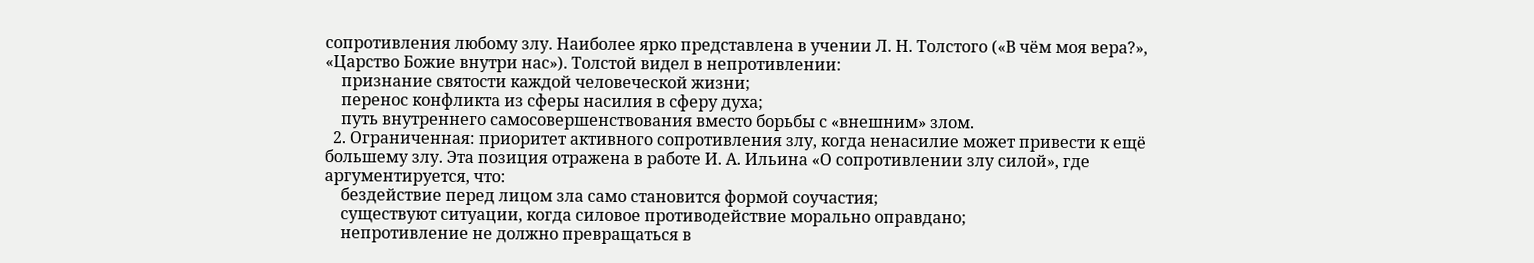сопротивления любому злу. Наиболее ярко представлена в учении Л. Н. Толстого («В чём моя вера?», «Царство Божие внутри нас»). Толстой видел в непротивлении:
    признание святости каждой человеческой жизни;
    перенос конфликта из сферы насилия в сферу духа;
    путь внутреннего самосовершенствования вместо борьбы с «внешним» злом.
  2. Ограниченная: приоритет активного сопротивления злу, когда ненасилие может привести к ещё большему злу. Эта позиция отражена в работе И. А. Ильина «О сопротивлении злу силой», где аргументируется, что:
    бездействие перед лицом зла само становится формой соучастия;
    существуют ситуации, когда силовое противодействие морально оправдано;
    непротивление не должно превращаться в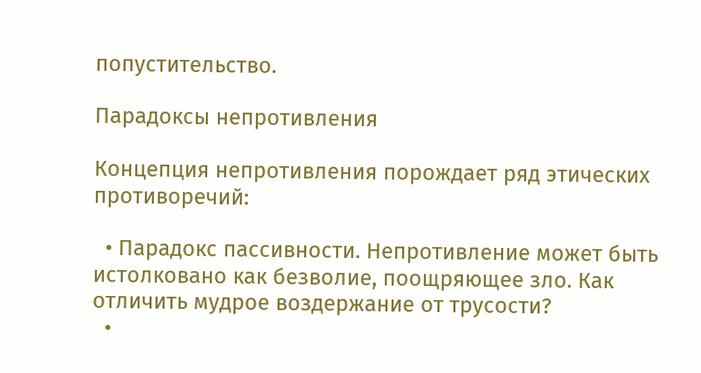попустительство.

Парадоксы непротивления

Концепция непротивления порождает ряд этических противоречий:

  • Парадокс пассивности. Непротивление может быть истолковано как безволие, поощряющее зло. Как отличить мудрое воздержание от трусости?
  •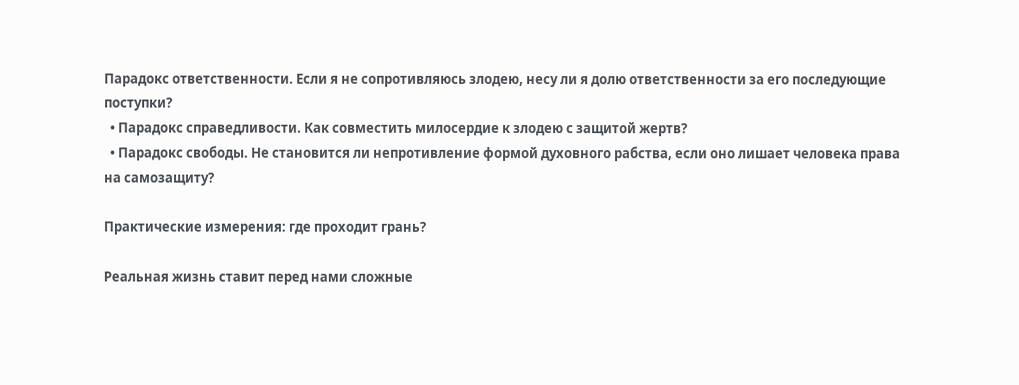Парадокс ответственности. Если я не сопротивляюсь злодею, несу ли я долю ответственности за его последующие поступки?
  • Парадокс справедливости. Как совместить милосердие к злодею с защитой жертв?
  • Парадокс свободы. Не становится ли непротивление формой духовного рабства, если оно лишает человека права на самозащиту?

Практические измерения: где проходит грань?

Реальная жизнь ставит перед нами сложные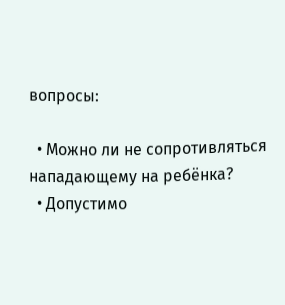вопросы:

  • Можно ли не сопротивляться нападающему на ребёнка?
  • Допустимо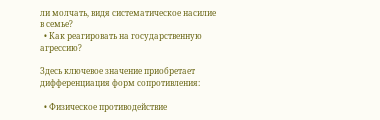ли молчать, видя систематическое насилие в семье?
  • Как реагировать на государственную агрессию?

Здесь ключевое значение приобретает дифференциация форм сопротивления:

  • Физическое противодействие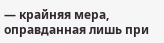— крайняя мера, оправданная лишь при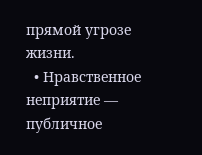прямой угрозе жизни.
  • Нравственное неприятие — публичное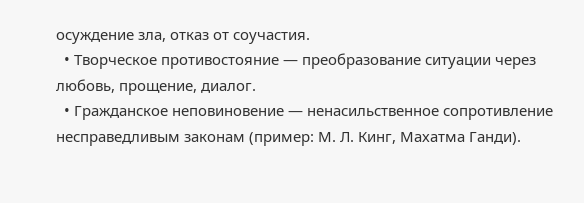осуждение зла, отказ от соучастия.
  • Творческое противостояние — преобразование ситуации через любовь, прощение, диалог.
  • Гражданское неповиновение — ненасильственное сопротивление несправедливым законам (пример: М. Л. Кинг, Махатма Ганди).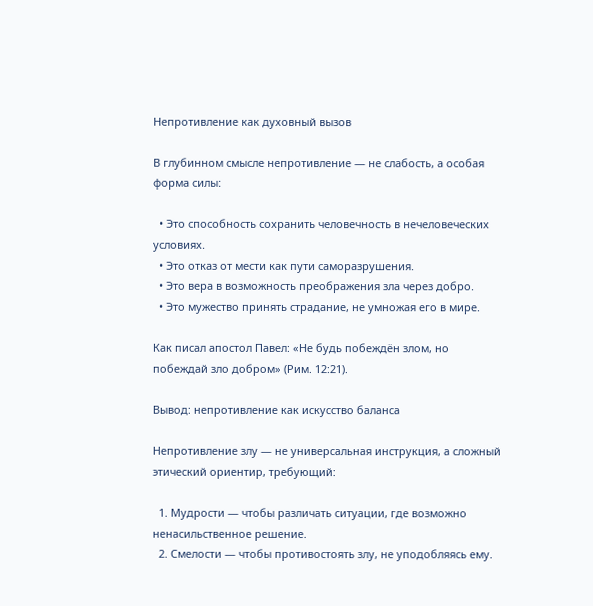Непротивление как духовный вызов

В глубинном смысле непротивление — не слабость, а особая форма силы:

  • Это способность сохранить человечность в нечеловеческих условиях.
  • Это отказ от мести как пути саморазрушения.
  • Это вера в возможность преображения зла через добро.
  • Это мужество принять страдание, не умножая его в мире.

Как писал апостол Павел: «Не будь побеждён злом, но побеждай зло добром» (Рим. 12:21).

Вывод: непротивление как искусство баланса

Непротивление злу — не универсальная инструкция, а сложный этический ориентир, требующий:

  1. Мудрости — чтобы различать ситуации, где возможно ненасильственное решение.
  2. Смелости — чтобы противостоять злу, не уподобляясь ему.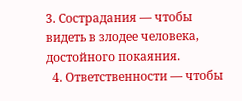3. Сострадания — чтобы видеть в злодее человека, достойного покаяния.
  4. Ответственности — чтобы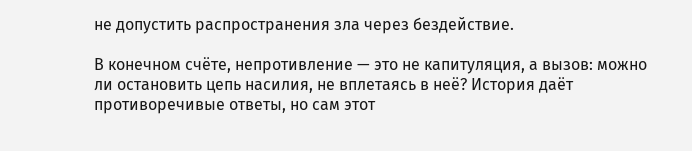не допустить распространения зла через бездействие.

В конечном счёте, непротивление — это не капитуляция, а вызов: можно ли остановить цепь насилия, не вплетаясь в неё? История даёт противоречивые ответы, но сам этот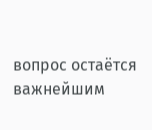вопрос остаётся важнейшим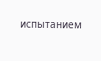испытанием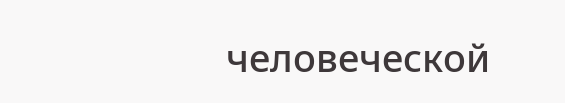человеческой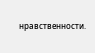нравственности.